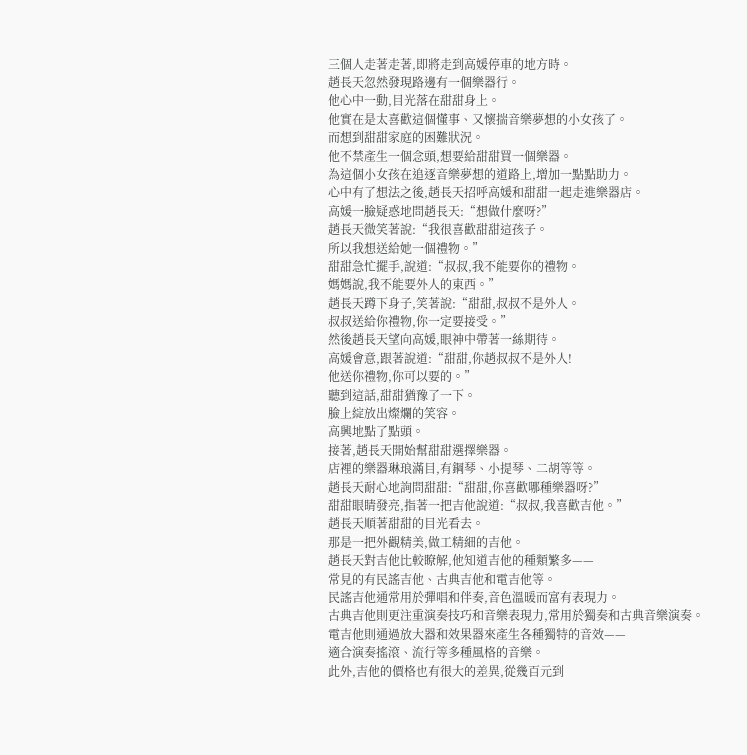三個人走著走著,即將走到高媛停車的地方時。
趙長天忽然發現路邊有一個樂器行。
他心中一動,目光落在甜甜身上。
他實在是太喜歡這個懂事、又懷揣音樂夢想的小女孩了。
而想到甜甜家庭的困難狀況。
他不禁產生一個念頭,想要給甜甜買一個樂器。
為這個小女孩在追逐音樂夢想的道路上,增加一點點助力。
心中有了想法之後,趙長天招呼高媛和甜甜一起走進樂器店。
高媛一臉疑惑地問趙長天:“想做什麼呀?”
趙長天微笑著說:“我很喜歡甜甜這孩子。
所以我想送給她一個禮物。”
甜甜急忙擺手,說道:“叔叔,我不能要你的禮物。
媽媽說,我不能要外人的東西。”
趙長天蹲下身子,笑著說:“甜甜,叔叔不是外人。
叔叔送給你禮物,你一定要接受。”
然後趙長天望向高媛,眼神中帶著一絲期待。
高媛會意,跟著說道:“甜甜,你趙叔叔不是外人!
他送你禮物,你可以要的。”
聽到這話,甜甜猶豫了一下。
臉上綻放出燦爛的笑容。
高興地點了點頭。
接著,趙長天開始幫甜甜選擇樂器。
店裡的樂器琳琅滿目,有鋼琴、小提琴、二胡等等。
趙長天耐心地詢問甜甜:“甜甜,你喜歡哪種樂器呀?”
甜甜眼睛發亮,指著一把吉他說道:“叔叔,我喜歡吉他。”
趙長天順著甜甜的目光看去。
那是一把外觀精美,做工精細的吉他。
趙長天對吉他比較瞭解,他知道吉他的種類繁多——
常見的有民謠吉他、古典吉他和電吉他等。
民謠吉他通常用於彈唱和伴奏,音色溫暖而富有表現力。
古典吉他則更注重演奏技巧和音樂表現力,常用於獨奏和古典音樂演奏。
電吉他則通過放大器和效果器來產生各種獨特的音效——
適合演奏搖滾、流行等多種風格的音樂。
此外,吉他的價格也有很大的差異,從幾百元到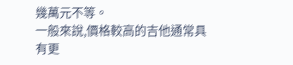幾萬元不等。
一般來說,價格較高的吉他通常具有更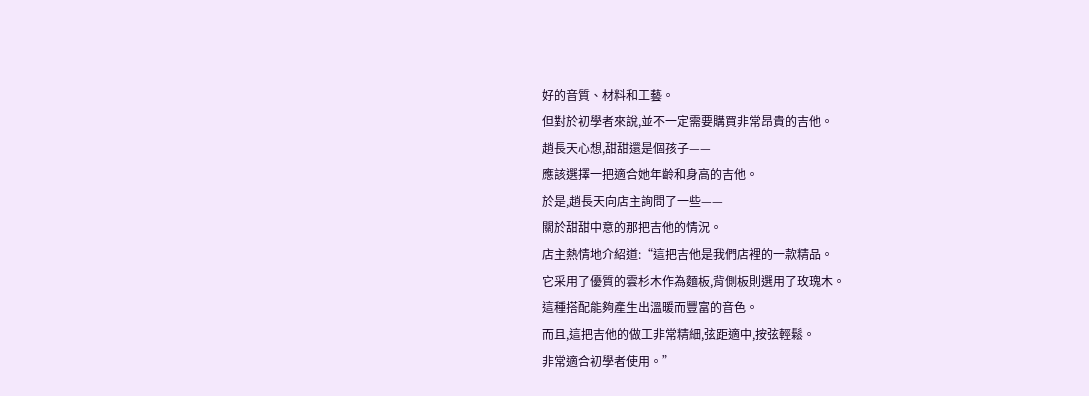好的音質、材料和工藝。
但對於初學者來說,並不一定需要購買非常昂貴的吉他。
趙長天心想,甜甜還是個孩子——
應該選擇一把適合她年齡和身高的吉他。
於是,趙長天向店主詢問了一些——
關於甜甜中意的那把吉他的情況。
店主熱情地介紹道:“這把吉他是我們店裡的一款精品。
它采用了優質的雲杉木作為麵板,背側板則選用了玫瑰木。
這種搭配能夠產生出溫暖而豐富的音色。
而且,這把吉他的做工非常精細,弦距適中,按弦輕鬆。
非常適合初學者使用。”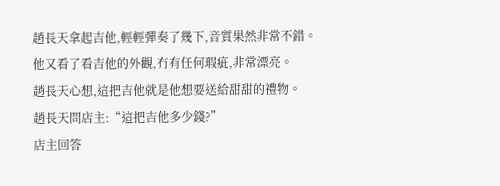趙長天拿起吉他,輕輕彈奏了幾下,音質果然非常不錯。
他又看了看吉他的外觀,冇有任何瑕疵,非常漂亮。
趙長天心想,這把吉他就是他想要送給甜甜的禮物。
趙長天問店主:“這把吉他多少錢?”
店主回答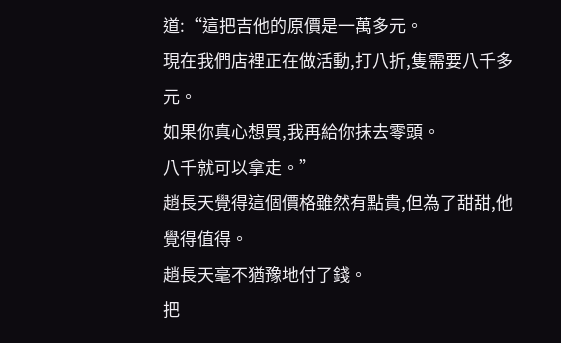道:“這把吉他的原價是一萬多元。
現在我們店裡正在做活動,打八折,隻需要八千多元。
如果你真心想買,我再給你抹去零頭。
八千就可以拿走。”
趙長天覺得這個價格雖然有點貴,但為了甜甜,他覺得值得。
趙長天毫不猶豫地付了錢。
把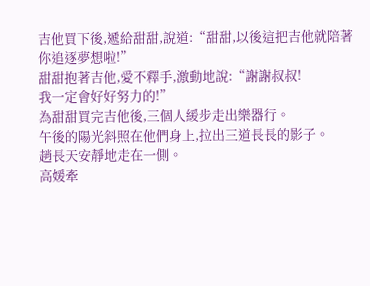吉他買下後,遞給甜甜,說道:“甜甜,以後這把吉他就陪著你追逐夢想啦!”
甜甜抱著吉他,愛不釋手,激動地說:“謝謝叔叔!
我一定會好好努力的!”
為甜甜買完吉他後,三個人緩步走出樂器行。
午後的陽光斜照在他們身上,拉出三道長長的影子。
趙長天安靜地走在一側。
高媛牽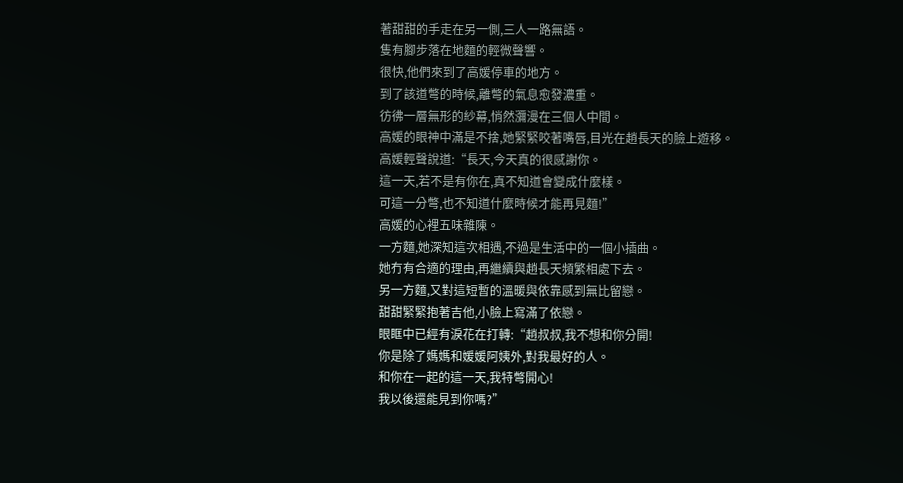著甜甜的手走在另一側,三人一路無語。
隻有腳步落在地麵的輕微聲響。
很快,他們來到了高媛停車的地方。
到了該道彆的時候,離彆的氣息愈發濃重。
彷彿一層無形的紗幕,悄然瀰漫在三個人中間。
高媛的眼神中滿是不捨,她緊緊咬著嘴唇,目光在趙長天的臉上遊移。
高媛輕聲說道:“長天,今天真的很感謝你。
這一天,若不是有你在,真不知道會變成什麼樣。
可這一分彆,也不知道什麼時候才能再見麵!”
高媛的心裡五味雜陳。
一方麵,她深知這次相遇,不過是生活中的一個小插曲。
她冇有合適的理由,再繼續與趙長天頻繁相處下去。
另一方麵,又對這短暫的溫暖與依靠感到無比留戀。
甜甜緊緊抱著吉他,小臉上寫滿了依戀。
眼眶中已經有淚花在打轉:“趙叔叔,我不想和你分開!
你是除了媽媽和媛媛阿姨外,對我最好的人。
和你在一起的這一天,我特彆開心!
我以後還能見到你嗎?”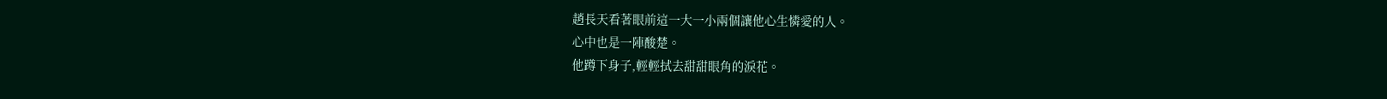趙長天看著眼前這一大一小兩個讓他心生憐愛的人。
心中也是一陣酸楚。
他蹲下身子,輕輕拭去甜甜眼角的淚花。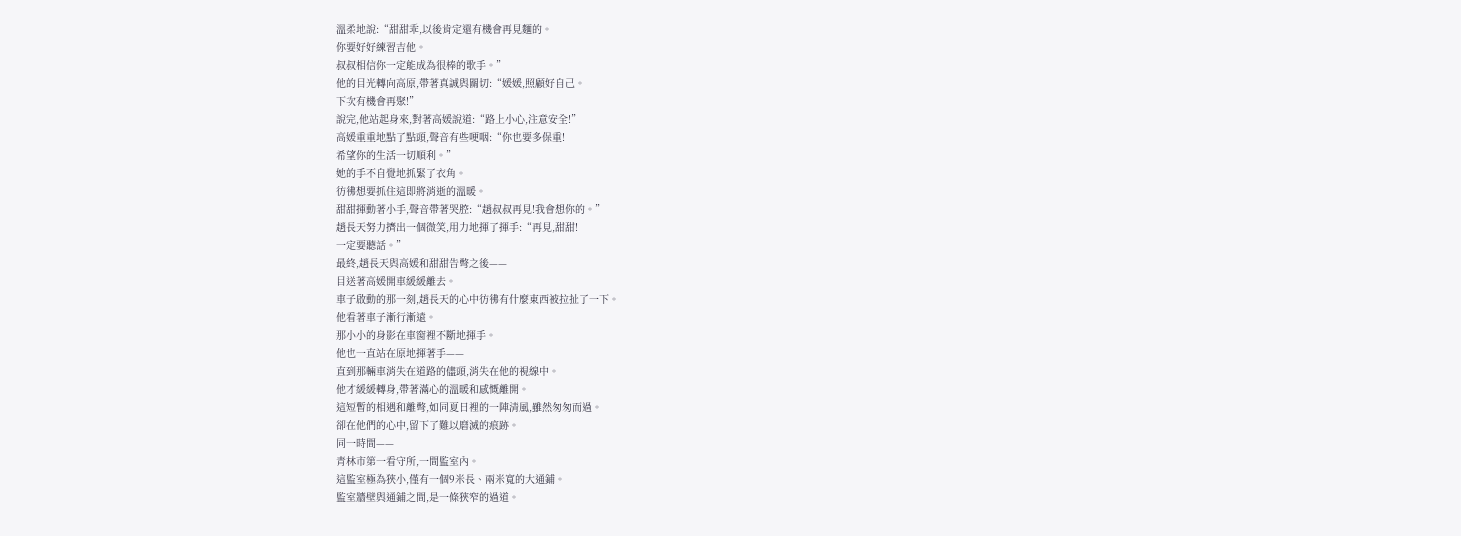溫柔地說:“甜甜乖,以後肯定還有機會再見麵的。
你要好好練習吉他。
叔叔相信你一定能成為很棒的歌手。”
他的目光轉向高原,帶著真誠與關切:“媛媛,照顧好自己。
下次有機會再聚!”
說完,他站起身來,對著高媛說道:“路上小心,注意安全!”
高媛重重地點了點頭,聲音有些哽咽:“你也要多保重!
希望你的生活一切順利。”
她的手不自覺地抓緊了衣角。
彷彿想要抓住這即將消逝的溫暖。
甜甜揮動著小手,聲音帶著哭腔:“趙叔叔再見!我會想你的。”
趙長天努力擠出一個微笑,用力地揮了揮手:“再見,甜甜!
一定要聽話。”
最終,趙長天與高媛和甜甜告彆之後——
目送著高媛開車緩緩離去。
車子啟動的那一刻,趙長天的心中彷彿有什麼東西被拉扯了一下。
他看著車子漸行漸遠。
那小小的身影在車窗裡不斷地揮手。
他也一直站在原地揮著手——
直到那輛車消失在道路的儘頭,消失在他的視線中。
他才緩緩轉身,帶著滿心的溫暖和感慨離開。
這短暫的相遇和離彆,如同夏日裡的一陣清風,雖然匆匆而過。
卻在他們的心中,留下了難以磨滅的痕跡。
同一時間——
青林市第一看守所,一間監室內。
這監室極為狹小,僅有一個9米長、兩米寬的大通鋪。
監室牆壁與通鋪之間,是一條狹窄的過道。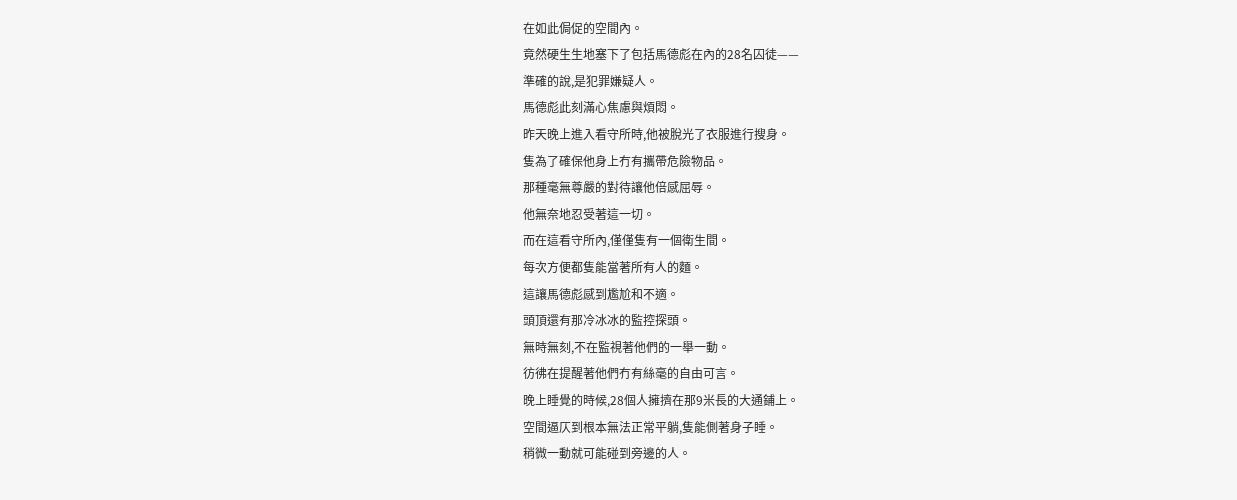在如此侷促的空間內。
竟然硬生生地塞下了包括馬德彪在內的28名囚徒——
準確的說,是犯罪嫌疑人。
馬德彪此刻滿心焦慮與煩悶。
昨天晚上進入看守所時,他被脫光了衣服進行搜身。
隻為了確保他身上冇有攜帶危險物品。
那種毫無尊嚴的對待讓他倍感屈辱。
他無奈地忍受著這一切。
而在這看守所內,僅僅隻有一個衛生間。
每次方便都隻能當著所有人的麵。
這讓馬德彪感到尷尬和不適。
頭頂還有那冷冰冰的監控探頭。
無時無刻,不在監視著他們的一舉一動。
彷彿在提醒著他們冇有絲毫的自由可言。
晚上睡覺的時候,28個人擁擠在那9米長的大通鋪上。
空間逼仄到根本無法正常平躺,隻能側著身子睡。
稍微一動就可能碰到旁邊的人。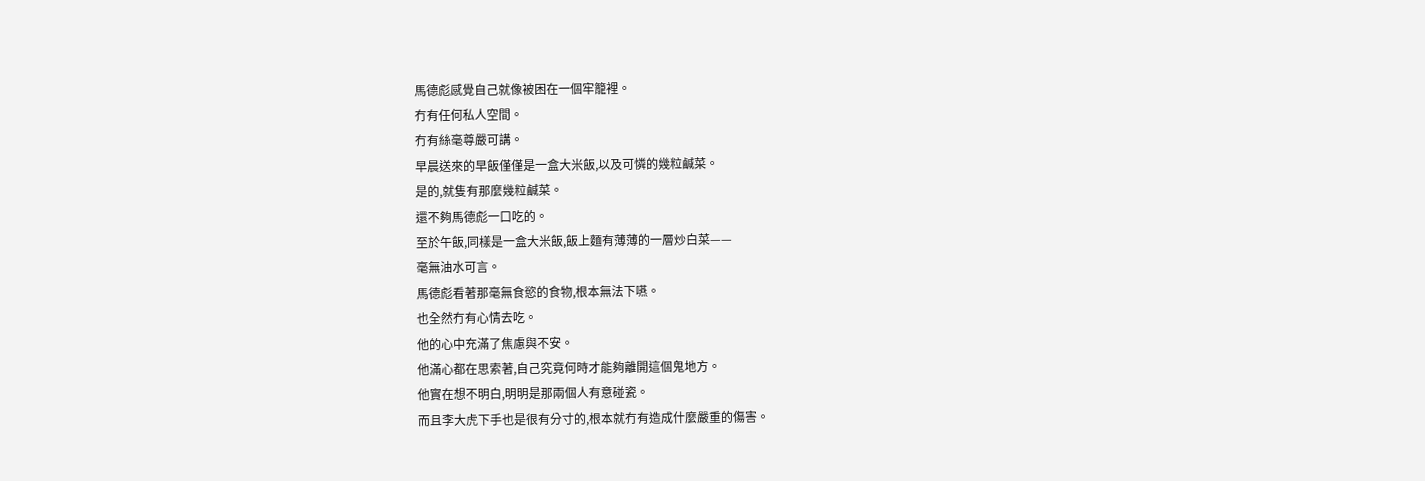馬德彪感覺自己就像被困在一個牢籠裡。
冇有任何私人空間。
冇有絲毫尊嚴可講。
早晨送來的早飯僅僅是一盒大米飯,以及可憐的幾粒鹹菜。
是的,就隻有那麼幾粒鹹菜。
還不夠馬德彪一口吃的。
至於午飯,同樣是一盒大米飯,飯上麵有薄薄的一層炒白菜——
毫無油水可言。
馬德彪看著那毫無食慾的食物,根本無法下嚥。
也全然冇有心情去吃。
他的心中充滿了焦慮與不安。
他滿心都在思索著,自己究竟何時才能夠離開這個鬼地方。
他實在想不明白,明明是那兩個人有意碰瓷。
而且李大虎下手也是很有分寸的,根本就冇有造成什麼嚴重的傷害。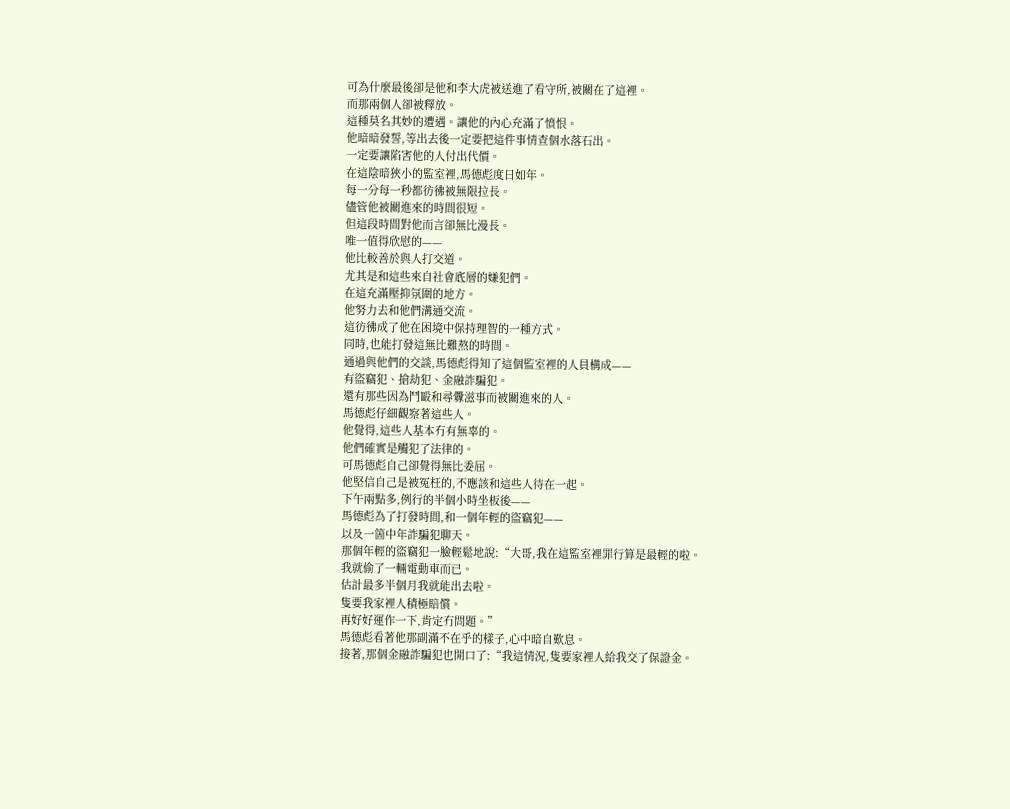可為什麼最後卻是他和李大虎被送進了看守所,被關在了這裡。
而那兩個人卻被釋放。
這種莫名其妙的遭遇。讓他的內心充滿了憤恨。
他暗暗發誓,等出去後一定要把這件事情查個水落石出。
一定要讓陷害他的人付出代價。
在這陰暗狹小的監室裡,馬德彪度日如年。
每一分每一秒都彷彿被無限拉長。
儘管他被關進來的時間很短。
但這段時間對他而言卻無比漫長。
唯一值得欣慰的——
他比較善於與人打交道。
尤其是和這些來自社會底層的嫌犯們。
在這充滿壓抑氛圍的地方。
他努力去和他們溝通交流。
這彷彿成了他在困境中保持理智的一種方式。
同時,也能打發這無比難熬的時間。
通過與他們的交談,馬德彪得知了這個監室裡的人員構成——
有盜竊犯、搶劫犯、金融詐騙犯。
還有那些因為鬥毆和尋釁滋事而被關進來的人。
馬德彪仔細觀察著這些人。
他覺得,這些人基本冇有無辜的。
他們確實是觸犯了法律的。
可馬德彪自己卻覺得無比委屈。
他堅信自己是被冤枉的,不應該和這些人待在一起。
下午兩點多,例行的半個小時坐板後——
馬德彪為了打發時間,和一個年輕的盜竊犯——
以及一箇中年詐騙犯聊天。
那個年輕的盜竊犯一臉輕鬆地說:“大哥,我在這監室裡罪行算是最輕的啦。
我就偷了一輛電動車而已。
估計最多半個月我就能出去啦。
隻要我家裡人積極賠償。
再好好運作一下,肯定冇問題。”
馬德彪看著他那副滿不在乎的樣子,心中暗自歎息。
接著,那個金融詐騙犯也開口了:“我這情況,隻要家裡人給我交了保證金。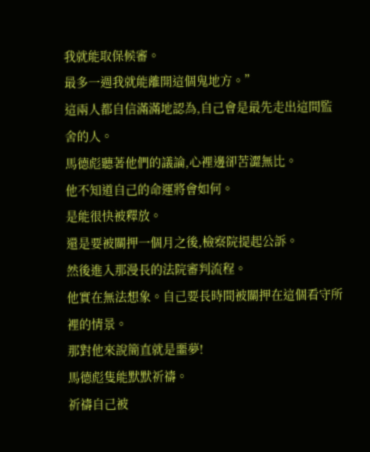我就能取保候審。
最多一週我就能離開這個鬼地方。”
這兩人都自信滿滿地認為,自己會是最先走出這間監舍的人。
馬德彪聽著他們的議論,心裡邊卻苦澀無比。
他不知道自己的命運將會如何。
是能很快被釋放。
還是要被關押一個月之後,檢察院提起公訴。
然後進入那漫長的法院審判流程。
他實在無法想象。自己要長時間被關押在這個看守所裡的情景。
那對他來說簡直就是噩夢!
馬德彪隻能默默祈禱。
祈禱自己被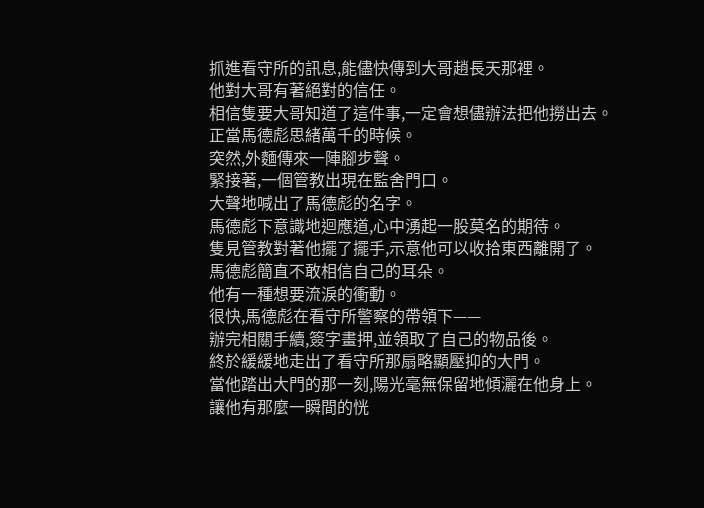抓進看守所的訊息,能儘快傳到大哥趙長天那裡。
他對大哥有著絕對的信任。
相信隻要大哥知道了這件事,一定會想儘辦法把他撈出去。
正當馬德彪思緒萬千的時候。
突然,外麵傳來一陣腳步聲。
緊接著,一個管教出現在監舍門口。
大聲地喊出了馬德彪的名字。
馬德彪下意識地迴應道,心中湧起一股莫名的期待。
隻見管教對著他擺了擺手,示意他可以收拾東西離開了。
馬德彪簡直不敢相信自己的耳朵。
他有一種想要流淚的衝動。
很快,馬德彪在看守所警察的帶領下——
辦完相關手續,簽字畫押,並領取了自己的物品後。
終於緩緩地走出了看守所那扇略顯壓抑的大門。
當他踏出大門的那一刻,陽光毫無保留地傾灑在他身上。
讓他有那麼一瞬間的恍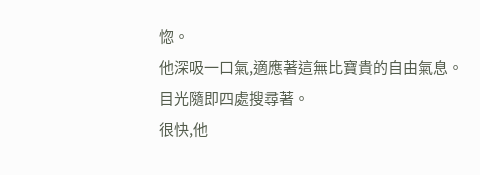惚。
他深吸一口氣,適應著這無比寶貴的自由氣息。
目光隨即四處搜尋著。
很快,他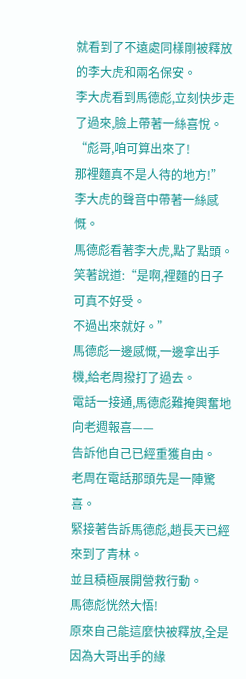就看到了不遠處同樣剛被釋放的李大虎和兩名保安。
李大虎看到馬德彪,立刻快步走了過來,臉上帶著一絲喜悅。
“彪哥,咱可算出來了!
那裡麵真不是人待的地方!”
李大虎的聲音中帶著一絲感慨。
馬德彪看著李大虎,點了點頭。
笑著說道:“是啊,裡麵的日子可真不好受。
不過出來就好。”
馬德彪一邊感慨,一邊拿出手機,給老周撥打了過去。
電話一接通,馬德彪難掩興奮地向老週報喜——
告訴他自己已經重獲自由。
老周在電話那頭先是一陣驚喜。
緊接著告訴馬德彪,趙長天已經來到了青林。
並且積極展開營救行動。
馬德彪恍然大悟!
原來自己能這麼快被釋放,全是因為大哥出手的緣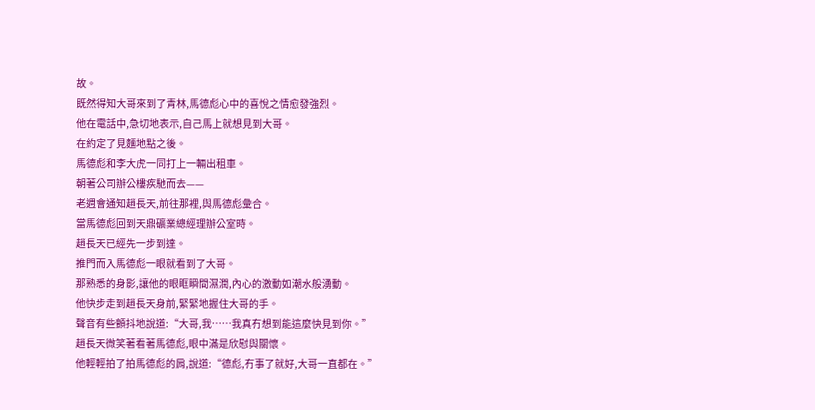故。
既然得知大哥來到了青林,馬德彪心中的喜悅之情愈發強烈。
他在電話中,急切地表示,自己馬上就想見到大哥。
在約定了見麵地點之後。
馬德彪和李大虎一同打上一輛出租車。
朝著公司辦公樓疾馳而去——
老週會通知趙長天,前往那裡,與馬德彪彙合。
當馬德彪回到天鼎礦業總經理辦公室時。
趙長天已經先一步到達。
推門而入馬德彪一眼就看到了大哥。
那熟悉的身影,讓他的眼眶瞬間濕潤,內心的激動如潮水般湧動。
他快步走到趙長天身前,緊緊地握住大哥的手。
聲音有些顫抖地說道:“大哥,我……我真冇想到能這麼快見到你。”
趙長天微笑著看著馬德彪,眼中滿是欣慰與關懷。
他輕輕拍了拍馬德彪的肩,說道:“德彪,冇事了就好,大哥一直都在。”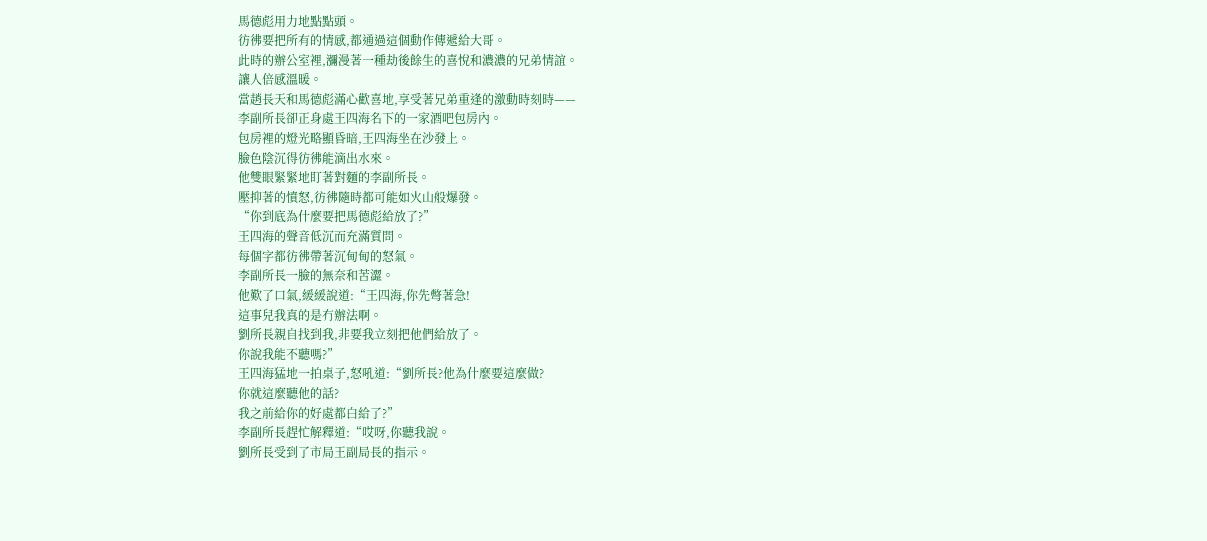馬德彪用力地點點頭。
彷彿要把所有的情感,都通過這個動作傳遞給大哥。
此時的辦公室裡,瀰漫著一種劫後餘生的喜悅和濃濃的兄弟情誼。
讓人倍感溫暖。
當趙長天和馬德彪滿心歡喜地,享受著兄弟重逢的激動時刻時——
李副所長卻正身處王四海名下的一家酒吧包房內。
包房裡的燈光略顯昏暗,王四海坐在沙發上。
臉色陰沉得彷彿能滴出水來。
他雙眼緊緊地盯著對麵的李副所長。
壓抑著的憤怒,彷彿隨時都可能如火山般爆發。
“你到底為什麼要把馬德彪給放了?”
王四海的聲音低沉而充滿質問。
每個字都彷彿帶著沉甸甸的怒氣。
李副所長一臉的無奈和苦澀。
他歎了口氣,緩緩說道:“王四海,你先彆著急!
這事兒我真的是冇辦法啊。
劉所長親自找到我,非要我立刻把他們給放了。
你說我能不聽嗎?”
王四海猛地一拍桌子,怒吼道:“劉所長?他為什麼要這麼做?
你就這麼聽他的話?
我之前給你的好處都白給了?”
李副所長趕忙解釋道:“哎呀,你聽我說。
劉所長受到了市局王副局長的指示。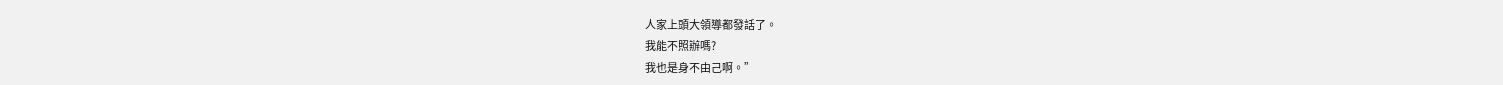人家上頭大領導都發話了。
我能不照辦嗎?
我也是身不由己啊。”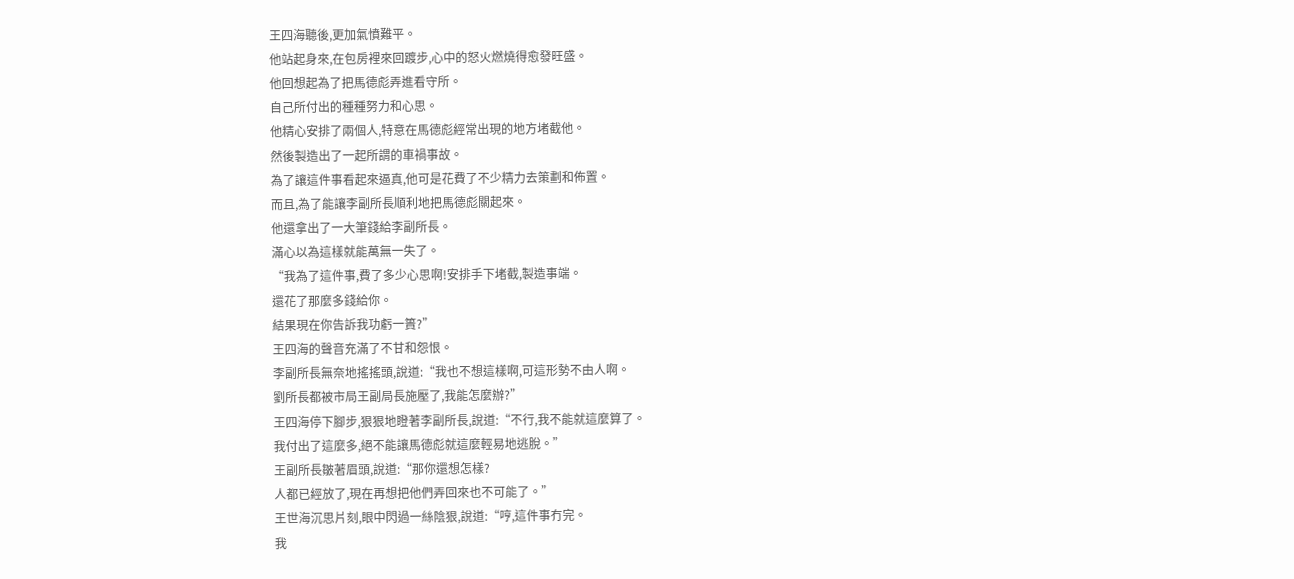王四海聽後,更加氣憤難平。
他站起身來,在包房裡來回踱步,心中的怒火燃燒得愈發旺盛。
他回想起為了把馬德彪弄進看守所。
自己所付出的種種努力和心思。
他精心安排了兩個人,特意在馬德彪經常出現的地方堵截他。
然後製造出了一起所謂的車禍事故。
為了讓這件事看起來逼真,他可是花費了不少精力去策劃和佈置。
而且,為了能讓李副所長順利地把馬德彪關起來。
他還拿出了一大筆錢給李副所長。
滿心以為這樣就能萬無一失了。
“我為了這件事,費了多少心思啊!安排手下堵截,製造事端。
還花了那麼多錢給你。
結果現在你告訴我功虧一簣?”
王四海的聲音充滿了不甘和怨恨。
李副所長無奈地搖搖頭,說道:“我也不想這樣啊,可這形勢不由人啊。
劉所長都被市局王副局長施壓了,我能怎麼辦?”
王四海停下腳步,狠狠地瞪著李副所長,說道:“不行,我不能就這麼算了。
我付出了這麼多,絕不能讓馬德彪就這麼輕易地逃脫。”
王副所長皺著眉頭,說道:“那你還想怎樣?
人都已經放了,現在再想把他們弄回來也不可能了。”
王世海沉思片刻,眼中閃過一絲陰狠,說道:“哼,這件事冇完。
我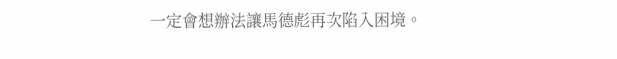一定會想辦法讓馬德彪再次陷入困境。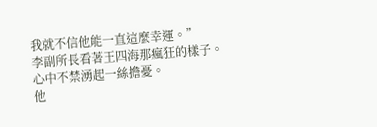我就不信他能一直這麼幸運。”
李副所長看著王四海那瘋狂的樣子。
心中不禁湧起一絲擔憂。
他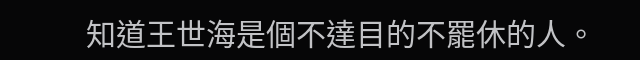知道王世海是個不達目的不罷休的人。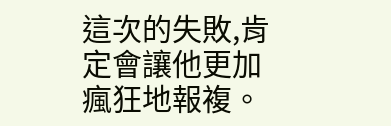這次的失敗,肯定會讓他更加瘋狂地報複。